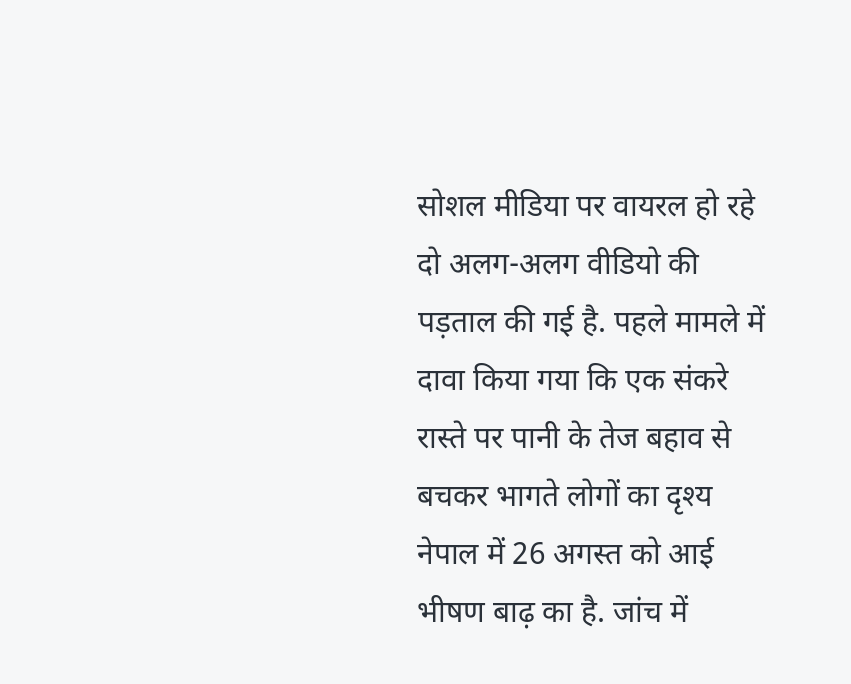सोशल मीडिया पर वायरल हो रहे दो अलग-अलग वीडियो की पड़ताल की गई है. पहले मामले में दावा किया गया कि एक संकरे रास्ते पर पानी के तेज बहाव से बचकर भागते लोगों का दृश्य नेपाल में 26 अगस्त को आई भीषण बाढ़ का है. जांच में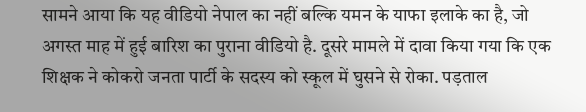सामने आया कि यह वीडियो नेपाल का नहीं बल्कि यमन के याफा इलाके का है, जो अगस्त माह में हुई बारिश का पुराना वीडियो है. दूसरे मामले में दावा किया गया कि एक शिक्षक ने कोकरो जनता पार्टी के सदस्य को स्कूल में घुसने से रोका. पड़ताल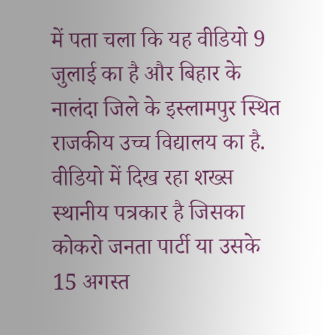में पता चला कि यह वीडियो 9 जुलाई का है और बिहार के नालंदा जिले के इस्लामपुर स्थित राजकीय उच्च विद्यालय का है. वीडियो में दिख रहा शख्स स्थानीय पत्रकार है जिसका कोकरो जनता पार्टी या उसके 15 अगस्त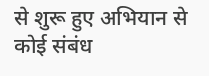से शुरू हुए अभियान से कोई संबंध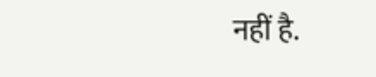नहीं है.